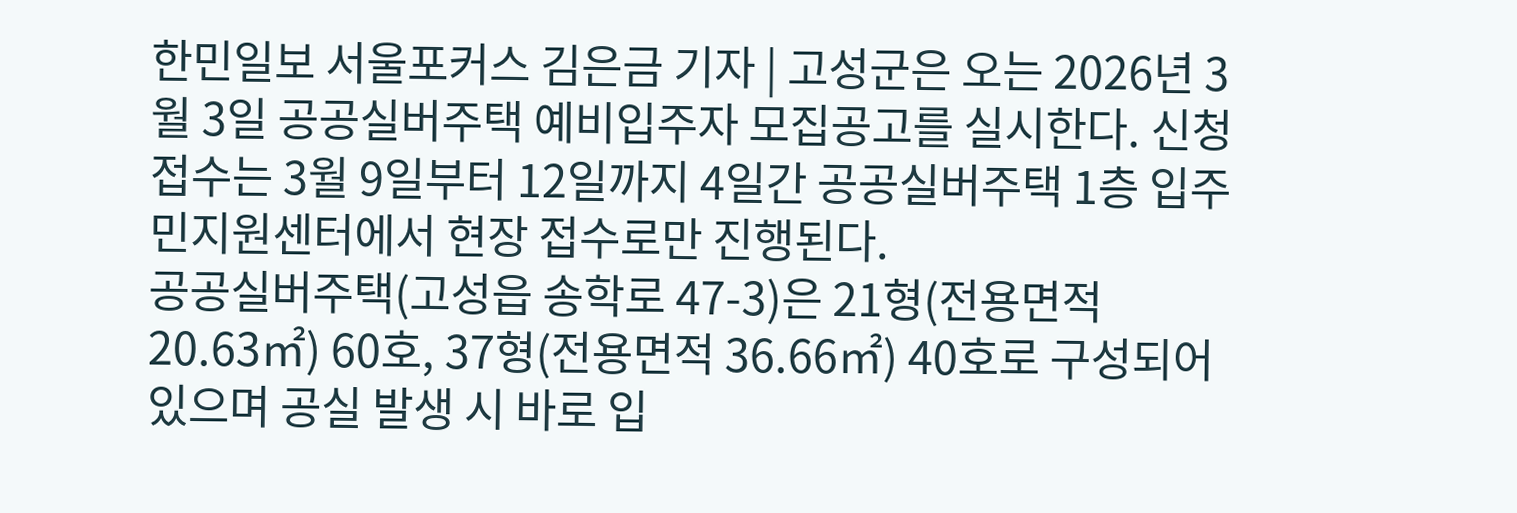한민일보 서울포커스 김은금 기자 | 고성군은 오는 2026년 3월 3일 공공실버주택 예비입주자 모집공고를 실시한다. 신청 접수는 3월 9일부터 12일까지 4일간 공공실버주택 1층 입주민지원센터에서 현장 접수로만 진행된다.
공공실버주택(고성읍 송학로 47-3)은 21형(전용면적 20.63㎡) 60호, 37형(전용면적 36.66㎡) 40호로 구성되어 있으며 공실 발생 시 바로 입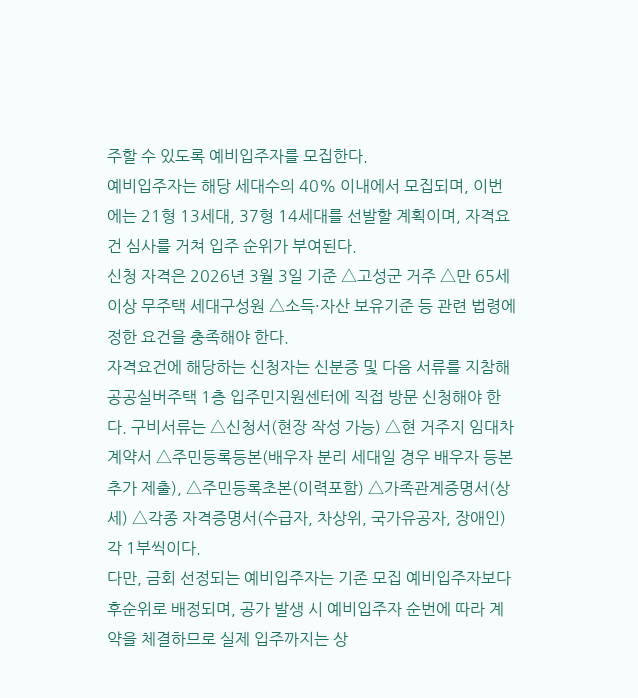주할 수 있도록 예비입주자를 모집한다.
예비입주자는 해당 세대수의 40% 이내에서 모집되며, 이번에는 21형 13세대, 37형 14세대를 선발할 계획이며, 자격요건 심사를 거쳐 입주 순위가 부여된다.
신청 자격은 2026년 3월 3일 기준 △고성군 거주 △만 65세 이상 무주택 세대구성원 △소득·자산 보유기준 등 관련 법령에 정한 요건을 충족해야 한다.
자격요건에 해당하는 신청자는 신분증 및 다음 서류를 지참해 공공실버주택 1층 입주민지원센터에 직접 방문 신청해야 한다. 구비서류는 △신청서(현장 작성 가능) △현 거주지 임대차계약서 △주민등록등본(배우자 분리 세대일 경우 배우자 등본 추가 제출), △주민등록초본(이력포함) △가족관계증명서(상세) △각종 자격증명서(수급자, 차상위, 국가유공자, 장애인) 각 1부씩이다.
다만, 금회 선정되는 예비입주자는 기존 모집 예비입주자보다 후순위로 배정되며, 공가 발생 시 예비입주자 순번에 따라 계약을 체결하므로 실제 입주까지는 상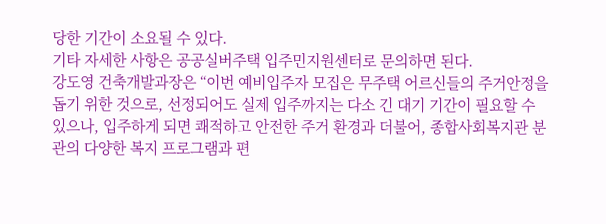당한 기간이 소요될 수 있다.
기타 자세한 사항은 공공실버주택 입주민지원센터로 문의하면 된다.
강도영 건축개발과장은 “이번 예비입주자 모집은 무주택 어르신들의 주거안정을 돕기 위한 것으로, 선정되어도 실제 입주까지는 다소 긴 대기 기간이 필요할 수 있으나, 입주하게 되면 쾌적하고 안전한 주거 환경과 더불어, 종합사회복지관 분관의 다양한 복지 프로그램과 편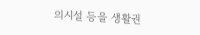의시설 등을 생활권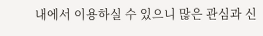내에서 이용하실 수 있으니 많은 관심과 신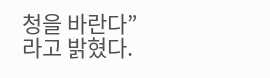청을 바란다”라고 밝혔다.